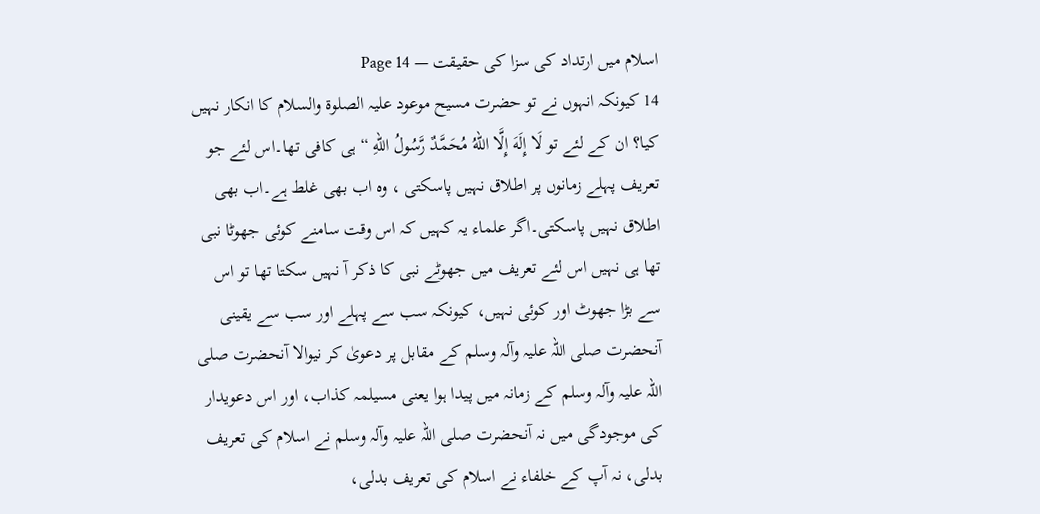اسلام میں ارتداد کی سزا کی حقیقت — Page 14
14 کیونکہ انہوں نے تو حضرت مسیح موعود علیہ الصلوۃ والسلام کا انکار نہیں کیا؟ ان کے لئے تو لَا إِلَهَ إِلَّا اللهُ مُحَمَّدٌ رَّسُولُ اللهِ “ ہی کافی تھا۔اس لئے جو تعریف پہلے زمانوں پر اطلاق نہیں پاسکتی ، وہ اب بھی غلط ہے۔اب بھی اطلاق نہیں پاسکتی۔اگر علماء یہ کہیں کہ اس وقت سامنے کوئی جھوٹا نبی تھا ہی نہیں اس لئے تعریف میں جھوٹے نبی کا ذکر آ نہیں سکتا تھا تو اس سے بڑا جھوٹ اور کوئی نہیں، کیونکہ سب سے پہلے اور سب سے یقینی آنحضرت صلی اللہ علیہ وآلہ وسلم کے مقابل پر دعویٰ کر نیوالا آنحضرت صلی اللہ علیہ وآلہ وسلم کے زمانہ میں پیدا ہوا یعنی مسیلمہ کذاب، اور اس دعویدار کی موجودگی میں نہ آنحضرت صلی اللہ علیہ وآلہ وسلم نے اسلام کی تعریف بدلی، نہ آپ کے خلفاء نے اسلام کی تعریف بدلی،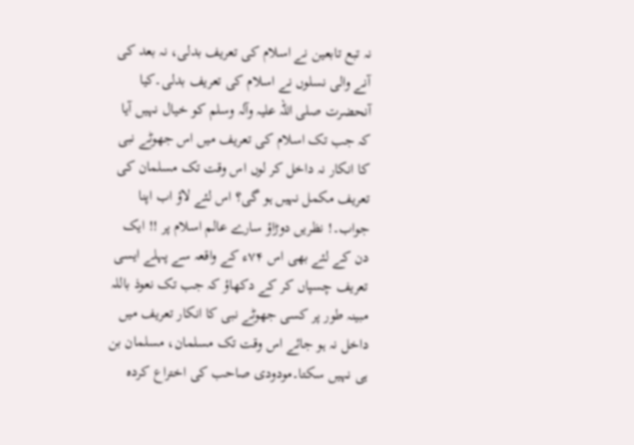نہ تبع تابعین نے اسلام کی تعریف بدلی، نہ بعد کی آنے والی نسلوں نے اسلام کی تعریف بدلی۔کیا آنحضرت صلی اللہ علیہ وآلہ وسلم کو خیال نہیں آیا کہ جب تک اسلام کی تعریف میں اس جھوٹے نبی کا انکار نہ داخل کر لوں اس وقت تک مسلمان کی تعریف مکمل نہیں ہو گی؟ اس لئے لاؤ اب اپنا جواب۔! نظریں دوڑاؤ سارے عالم اسلام پر !! ایک دن کے لئے بھی اس ۷۴ء کے واقعہ سے پہلے ایسی تعریف چسپاں کر کے دکھاؤ کہ جب تک نعوذ باللہ مبینہ طور پر کسی جھوٹے نبی کا انکار تعریف میں داخل نہ ہو جائے اس وقت تک مسلمان، مسلمان بن ہی نہیں سکتا۔مودودی صاحب کی اختراع کردہ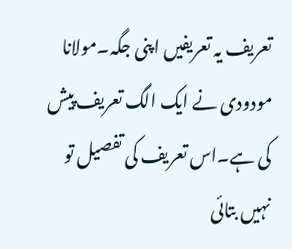تعریف یہ تعریفیں اپنی جگہ۔مولانا مودودی نے ایک الگ تعریف پیش کی ہے۔اس تعریف کی تفصیل تو نہیں بتائی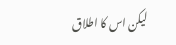لیکن اس کا اطلاق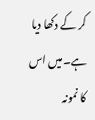کر کے دکھا دیا ہے۔میں اس کا نمونہ